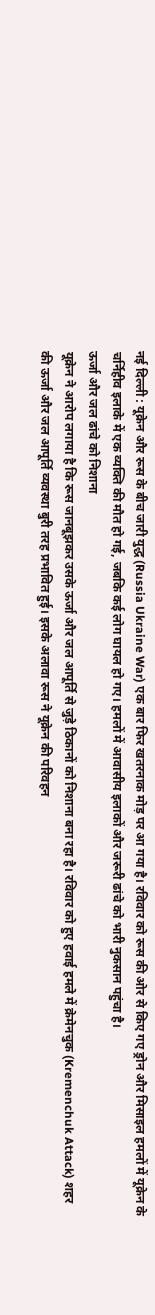नई दिल्ली : यूक्रेन और रूस के बीच जारी युद्ध (Russia Ukraine War) एक बार फिर खतरनाक मोड़ पर आ गया है। रविवार को रूस की ओर से किए गए ड्रोन और मिसाइल हमलों में यूक्रेन के चर्निहीव इलाके में एक व्यक्ति की मौत हो गई, जबकि कई लोग घायल हो गए। हमलों में आवासीय इलाकों और जरूरी ढांचे को भारी नुकसान पहुंचा है।
ऊर्जा और जल ढांचे को निशाना
यूक्रेन ने आरोप लगाया है कि रूस जानबूझकर उसके ऊर्जा और जल आपूर्ति से जुड़े ठिकानों को निशाना बना रहा है। रविवार को हुए हवाई हमले में क्रेमेनचुक (Kremenchuk Attack) शहर की ऊर्जा और जल आपूर्ति व्यवस्था बुरी तरह प्रभावित हुई। इसके अलावा रूस ने यूक्रेन की परिवहन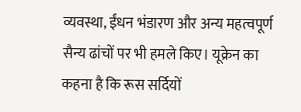व्यवस्था, ईंधन भंडारण और अन्य महत्वपूर्ण सैन्य ढांचों पर भी हमले किए। यूक्रेन का कहना है कि रूस सर्दियों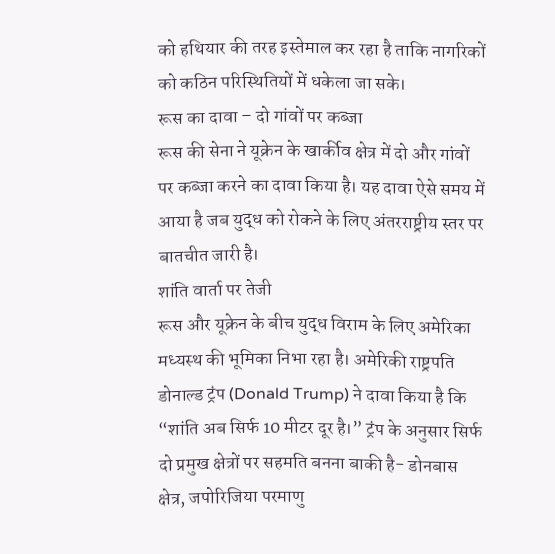को हथियार की तरह इस्तेमाल कर रहा है ताकि नागरिकों को कठिन परिस्थितियों में धकेला जा सके।
रूस का दावा – दो गांवों पर कब्जा
रूस की सेना ने यूक्रेन के खार्कीव क्षेत्र में दो और गांवों पर कब्जा करने का दावा किया है। यह दावा ऐसे समय में आया है जब युद्ध को रोकने के लिए अंतरराष्ट्रीय स्तर पर बातचीत जारी है।
शांति वार्ता पर तेजी
रूस और यूक्रेन के बीच युद्ध विराम के लिए अमेरिका मध्यस्थ की भूमिका निभा रहा है। अमेरिकी राष्ट्रपति डोनाल्ड ट्रंप (Donald Trump) ने दावा किया है कि “शांति अब सिर्फ 10 मीटर दूर है।” ट्रंप के अनुसार सिर्फ दो प्रमुख क्षेत्रों पर सहमति बनना बाकी है- डोनबास क्षेत्र, जपोरिजिया परमाणु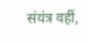संयंत्र वहीं,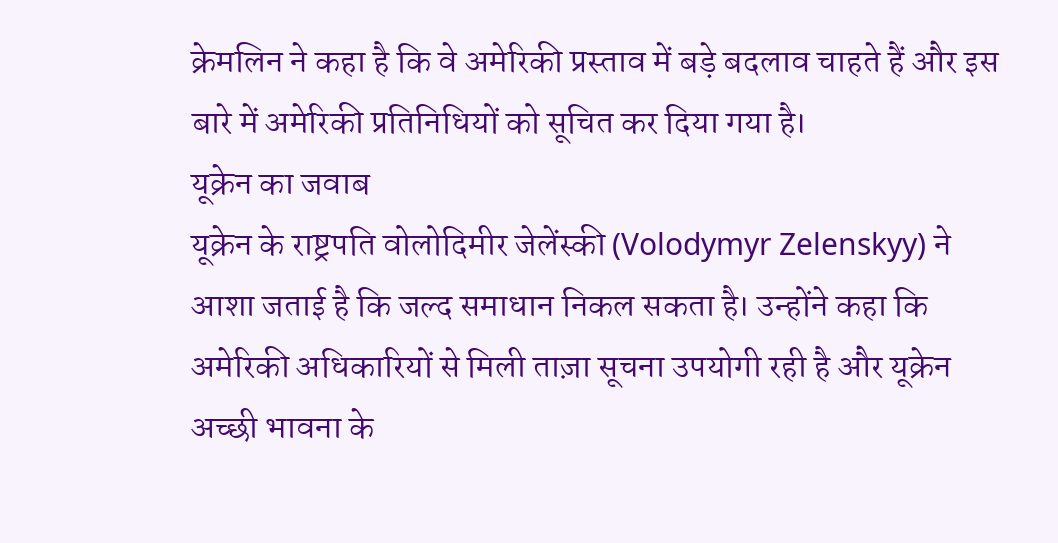क्रेमलिन ने कहा है कि वे अमेरिकी प्रस्ताव में बड़े बदलाव चाहते हैं और इस बारे में अमेरिकी प्रतिनिधियों को सूचित कर दिया गया है।
यूक्रेन का जवाब
यूक्रेन के राष्ट्रपति वोलोदिमीर जेलेंस्की (Volodymyr Zelenskyy) ने आशा जताई है कि जल्द समाधान निकल सकता है। उन्होंने कहा कि अमेरिकी अधिकारियों से मिली ताज़ा सूचना उपयोगी रही है और यूक्रेन अच्छी भावना के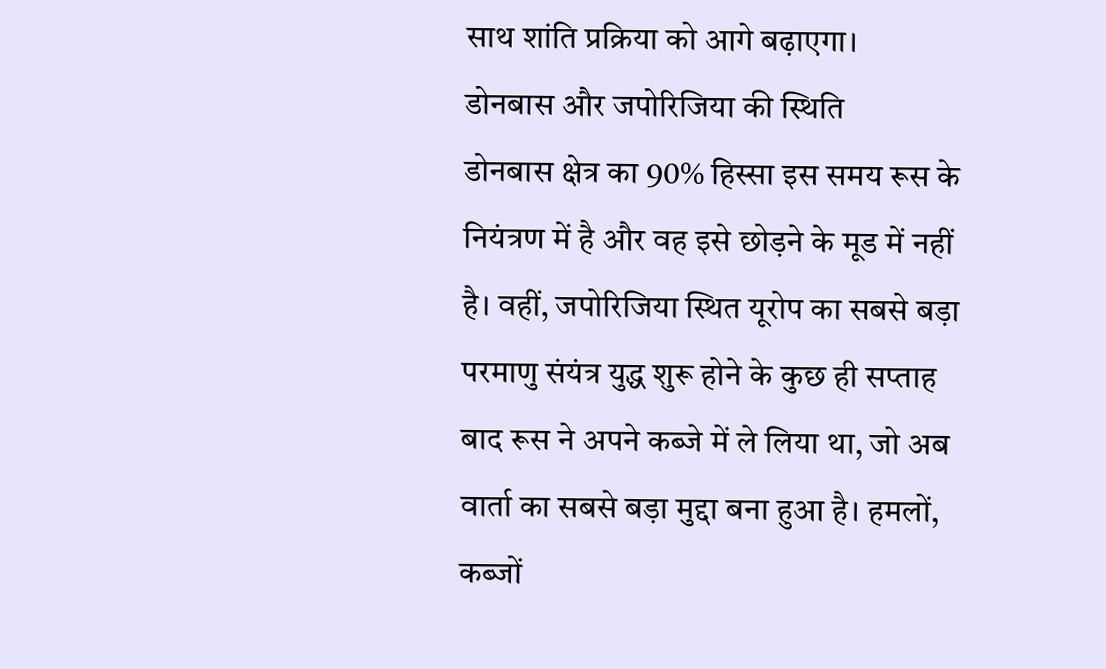साथ शांति प्रक्रिया को आगे बढ़ाएगा।
डोनबास और जपोरिजिया की स्थिति
डोनबास क्षेत्र का 90% हिस्सा इस समय रूस के नियंत्रण में है और वह इसे छोड़ने के मूड में नहीं है। वहीं, जपोरिजिया स्थित यूरोप का सबसे बड़ा परमाणु संयंत्र युद्ध शुरू होने के कुछ ही सप्ताह बाद रूस ने अपने कब्जे में ले लिया था, जो अब वार्ता का सबसे बड़ा मुद्दा बना हुआ है। हमलों, कब्जों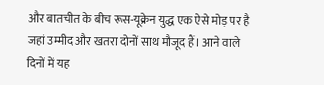और बातचीत के बीच रूस-यूक्रेन युद्ध एक ऐसे मोड़ पर है जहां उम्मीद और खतरा दोनों साथ मौजूद हैं। आने वाले दिनों में यह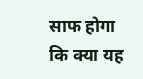साफ होगा कि क्या यह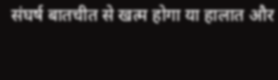संघर्ष बातचीत से खत्म होगा या हालात और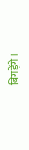बिगड़ेंगे।